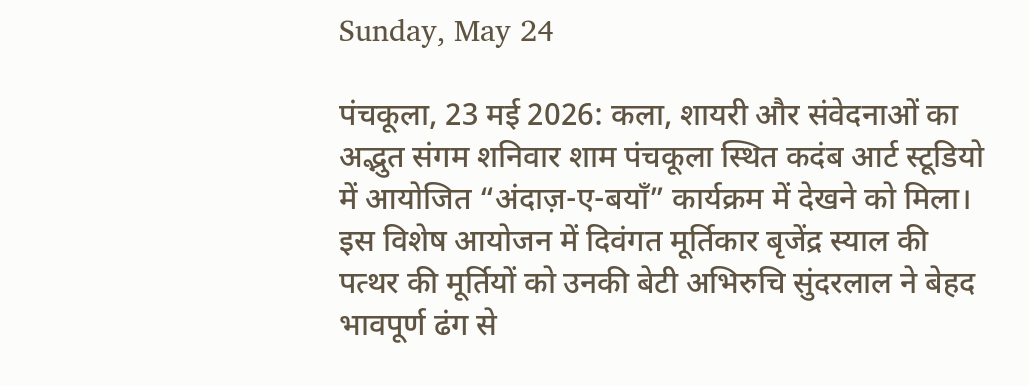Sunday, May 24

पंचकूला, 23 मई 2026: कला, शायरी और संवेदनाओं का अद्भुत संगम शनिवार शाम पंचकूला स्थित कदंब आर्ट स्टूडियो में आयोजित “अंदाज़-ए-बयाँ” कार्यक्रम में देखने को मिला। इस विशेष आयोजन में दिवंगत मूर्तिकार बृजेंद्र स्याल की पत्थर की मूर्तियों को उनकी बेटी अभिरुचि सुंदरलाल ने बेहद भावपूर्ण ढंग से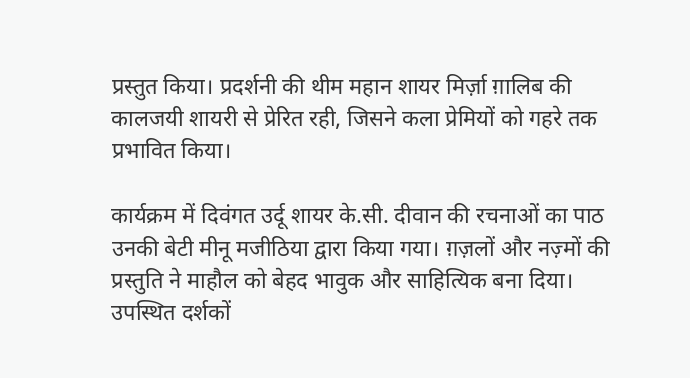प्रस्तुत किया। प्रदर्शनी की थीम महान शायर मिर्ज़ा ग़ालिब की कालजयी शायरी से प्रेरित रही, जिसने कला प्रेमियों को गहरे तक प्रभावित किया।

कार्यक्रम में दिवंगत उर्दू शायर के.सी. दीवान की रचनाओं का पाठ उनकी बेटी मीनू मजीठिया द्वारा किया गया। ग़ज़लों और नज़्मों की प्रस्तुति ने माहौल को बेहद भावुक और साहित्यिक बना दिया। उपस्थित दर्शकों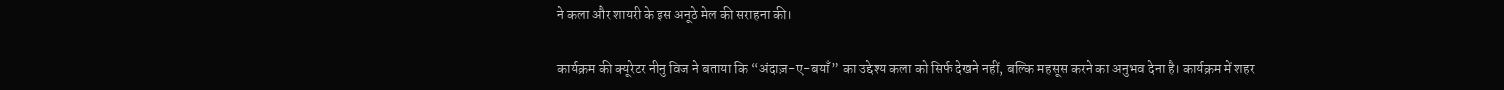ने कला और शायरी के इस अनूठे मेल की सराहना की।

कार्यक्रम की क्यूरेटर नीनु विज ने बताया कि “अंदाज़-ए-बयाँ” का उद्देश्य कला को सिर्फ देखने नहीं, बल्कि महसूस करने का अनुभव देना है। कार्यक्रम में शहर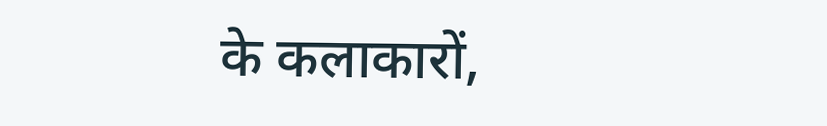के कलाकारों,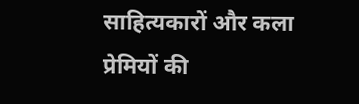साहित्यकारों और कला प्रेमियों की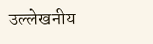उल्लेखनीय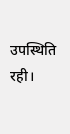उपस्थिति रही।